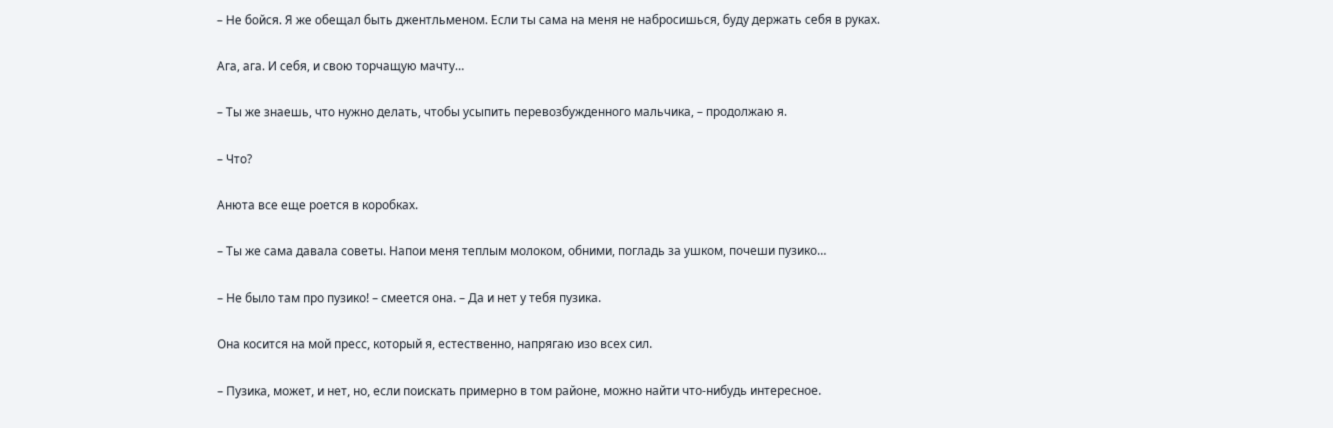– Не бойся. Я же обещал быть джентльменом. Если ты сама на меня не набросишься, буду держать себя в руках.

Ага, ага. И себя, и свою торчащую мачту…

– Ты же знаешь, что нужно делать, чтобы усыпить перевозбужденного мальчика, – продолжаю я.

– Что?

Анюта все еще роется в коробках.

– Ты же сама давала советы. Напои меня теплым молоком, обними, погладь за ушком, почеши пузико…

– Не было там про пузико! – смеется она. – Да и нет у тебя пузика.

Она косится на мой пресс, который я, естественно, напрягаю изо всех сил.

– Пузика, может, и нет, но, если поискать примерно в том районе, можно найти что-нибудь интересное.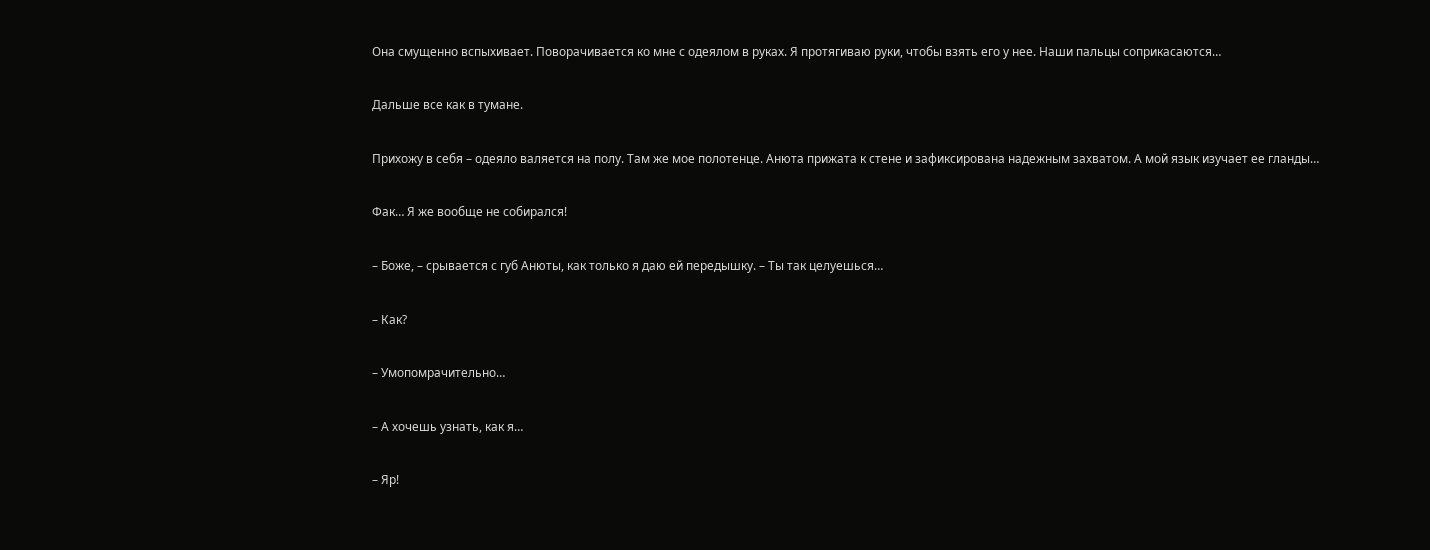Она смущенно вспыхивает. Поворачивается ко мне с одеялом в руках. Я протягиваю руки, чтобы взять его у нее. Наши пальцы соприкасаются…

Дальше все как в тумане.

Прихожу в себя – одеяло валяется на полу. Там же мое полотенце. Анюта прижата к стене и зафиксирована надежным захватом. А мой язык изучает ее гланды…

Фак… Я же вообще не собирался!

– Боже, – срывается с губ Анюты, как только я даю ей передышку. – Ты так целуешься…

– Как?

– Умопомрачительно…

– А хочешь узнать, как я…

– Яр!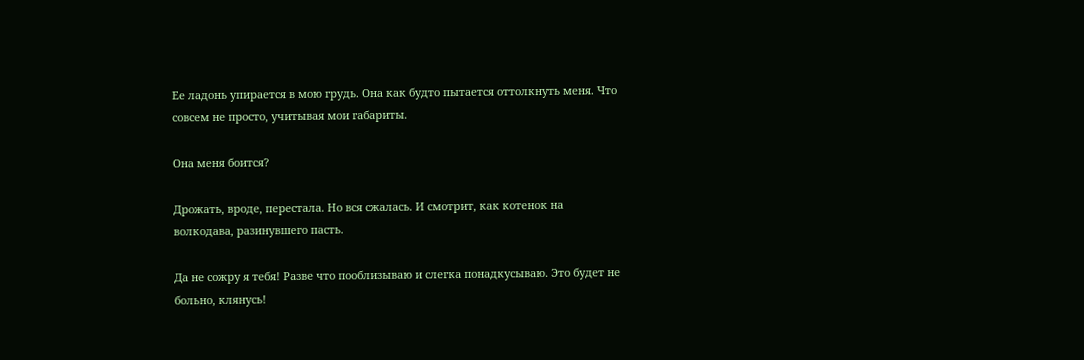Ее ладонь упирается в мою грудь. Она как будто пытается оттолкнуть меня. Что совсем не просто, учитывая мои габариты.

Она меня боится?

Дрожать, вроде, перестала. Но вся сжалась. И смотрит, как котенок на волкодава, разинувшего пасть.

Да не сожру я тебя! Разве что пооблизываю и слегка понадкусываю. Это будет не больно, клянусь!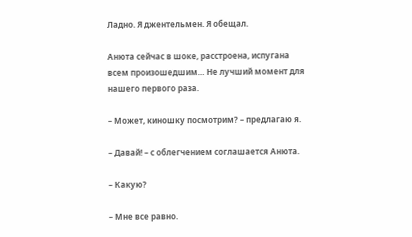Ладно. Я джентельмен. Я обещал.

Анюта сейчас в шоке, расстроена, испугана всем произошедшим… Не лучший момент для нашего первого раза.

– Может, киношку посмотрим? – предлагаю я.

– Давай! – с облегчением соглашается Анюта.

– Какую?

– Мне все равно.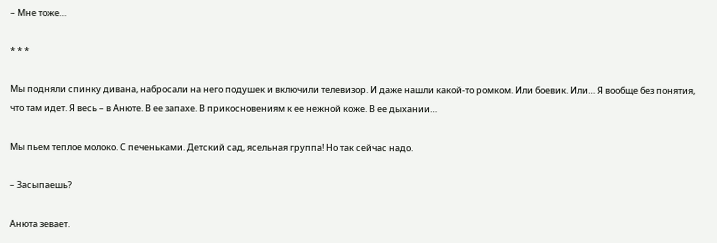– Мне тоже…

* * *

Мы подняли спинку дивана, набросали на него подушек и включили телевизор. И даже нашли какой-то ромком. Или боевик. Или… Я вообще без понятия, что там идет. Я весь – в Анюте. В ее запахе. В прикосновениям к ее нежной коже. В ее дыхании…

Мы пьем теплое молоко. С печеньками. Детский сад, ясельная группа! Но так сейчас надо.

– Засыпаешь?

Анюта зевает.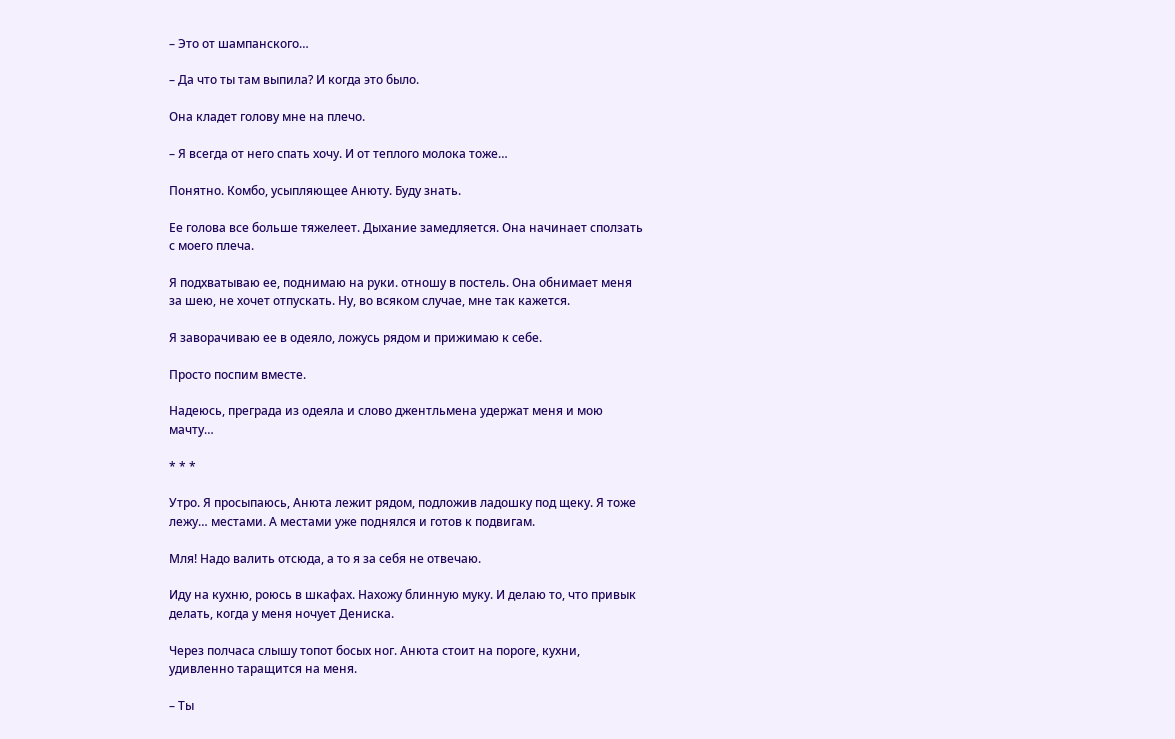– Это от шампанского…

– Да что ты там выпила? И когда это было.

Она кладет голову мне на плечо.

– Я всегда от него спать хочу. И от теплого молока тоже…

Понятно. Комбо, усыпляющее Анюту. Буду знать.

Ее голова все больше тяжелеет. Дыхание замедляется. Она начинает сползать с моего плеча.

Я подхватываю ее, поднимаю на руки. отношу в постель. Она обнимает меня за шею, не хочет отпускать. Ну, во всяком случае, мне так кажется.

Я заворачиваю ее в одеяло, ложусь рядом и прижимаю к себе.

Просто поспим вместе.

Надеюсь, преграда из одеяла и слово джентльмена удержат меня и мою мачту…

* * *

Утро. Я просыпаюсь, Анюта лежит рядом, подложив ладошку под щеку. Я тоже лежу… местами. А местами уже поднялся и готов к подвигам.

Мля! Надо валить отсюда, а то я за себя не отвечаю.

Иду на кухню, роюсь в шкафах. Нахожу блинную муку. И делаю то, что привык делать, когда у меня ночует Дениска.

Через полчаса слышу топот босых ног. Анюта стоит на пороге, кухни, удивленно таращится на меня.

– Ты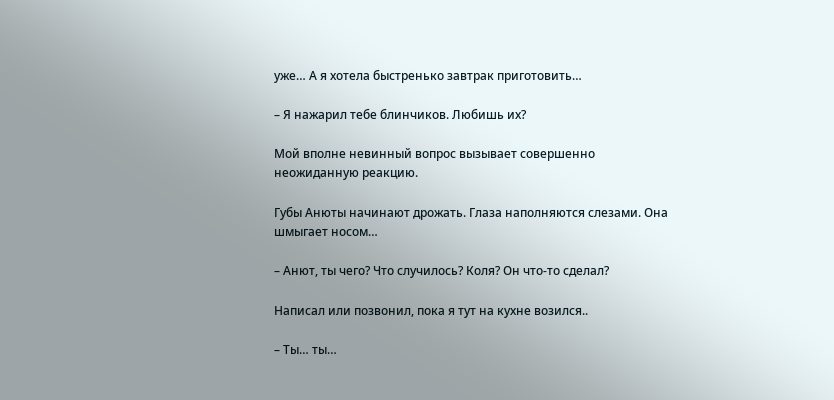уже… А я хотела быстренько завтрак приготовить…

– Я нажарил тебе блинчиков. Любишь их?

Мой вполне невинный вопрос вызывает совершенно неожиданную реакцию.

Губы Анюты начинают дрожать. Глаза наполняются слезами. Она шмыгает носом…

– Анют, ты чего? Что случилось? Коля? Он что-то сделал?

Написал или позвонил, пока я тут на кухне возился..

– Ты… ты…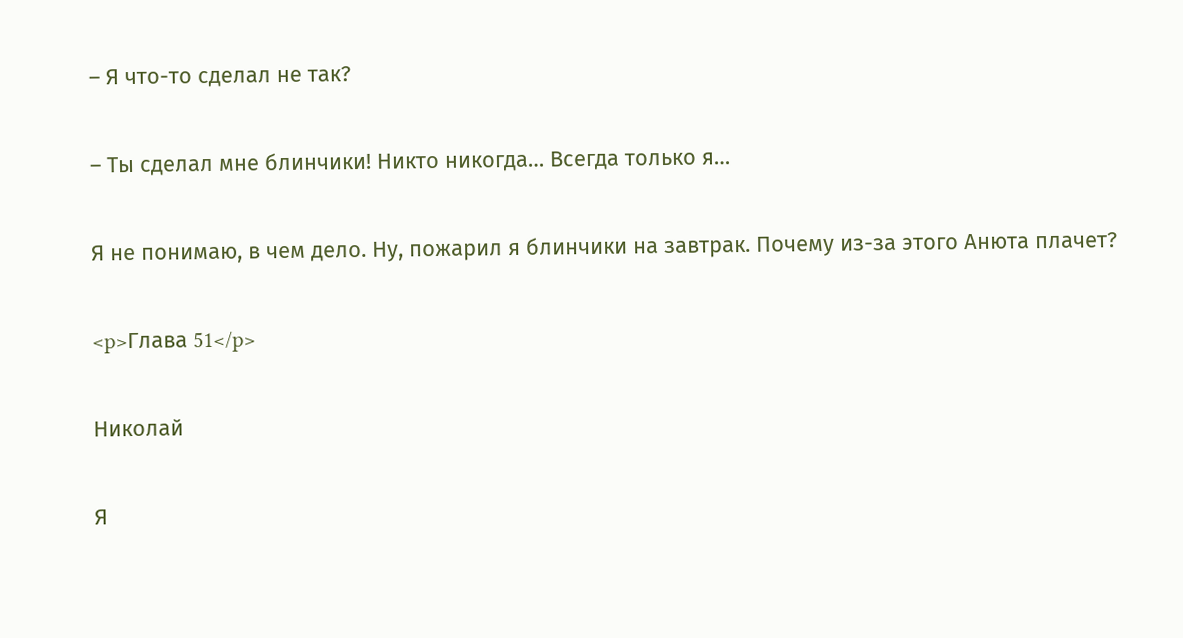– Я что-то сделал не так?

– Ты сделал мне блинчики! Никто никогда… Всегда только я…

Я не понимаю, в чем дело. Ну, пожарил я блинчики на завтрак. Почему из-за этого Анюта плачет?

<p>Глава 51</p>

Николай

Я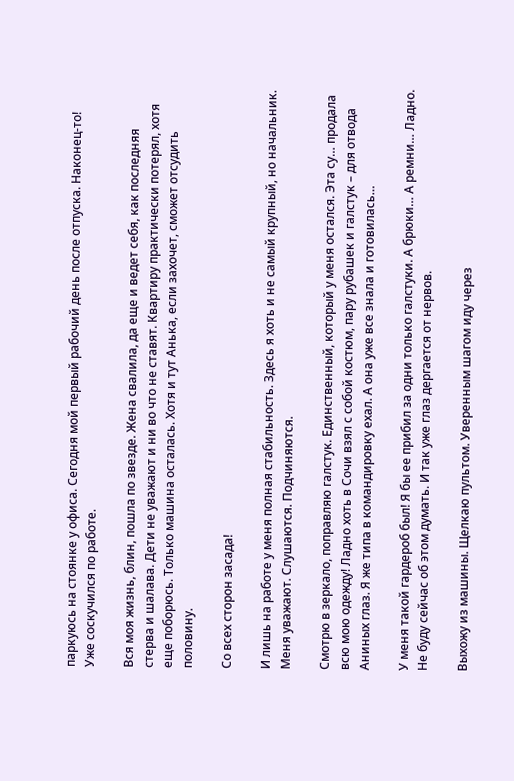паркуюсь на стоянке у офиса. Сегодня мой первый рабочий день после отпуска. Наконец-то! Уже соскучился по работе.

Вся моя жизнь, блин, пошла по звезде. Жена свалила, да еще и ведет себя, как последняя стерва и шалава. Дети не уважают и ни во что не ставят. Квартиру практически потерял, хотя еще поборюсь. Только машина осталась. Хотя и тут Анька, если захочет, сможет отсудить половину.

Со всех сторон засада!

И лишь на работе у меня полная стабильность. Здесь я хоть и не самый крупный, но начальник. Меня уважают. Слушаются. Подчиняются.

Смотрю в зеркало, поправляю галстук. Единственный, который у меня остался. Эта су… продала всю мою одежду! Ладно хоть в Сочи взял с собой костюм, пару рубашек и галстук – для отвода Аниных глаз. Я же типа в командировку ехал. А она уже все знала и готовилась…

У меня такой гардероб был! Я бы ее прибил за одни только галстуки. А брюки… А ремни… Ладно. Не буду сейчас об этом думать. И так уже глаз дергается от нервов.

Выхожу из машины. Щелкаю пультом. Уверенным шагом иду через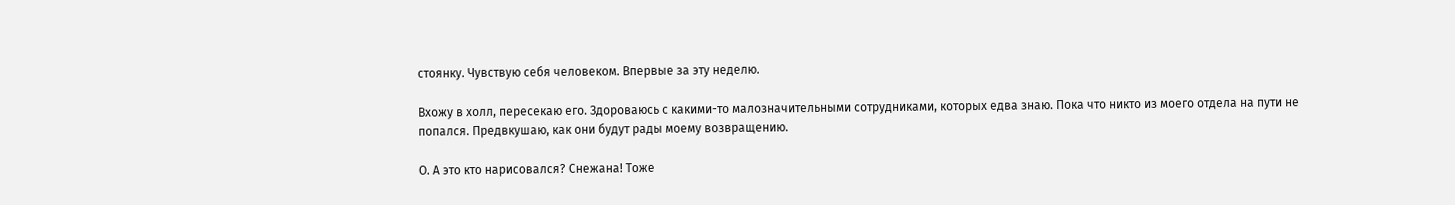стоянку. Чувствую себя человеком. Впервые за эту неделю.

Вхожу в холл, пересекаю его. Здороваюсь с какими-то малозначительными сотрудниками, которых едва знаю. Пока что никто из моего отдела на пути не попался. Предвкушаю, как они будут рады моему возвращению.

О. А это кто нарисовался? Снежана! Тоже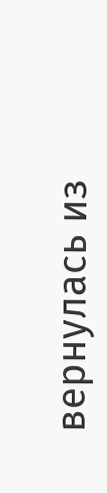вернулась из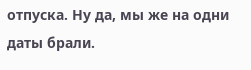отпуска. Ну да, мы же на одни даты брали.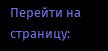Перейти на страницу: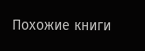Похожие книги